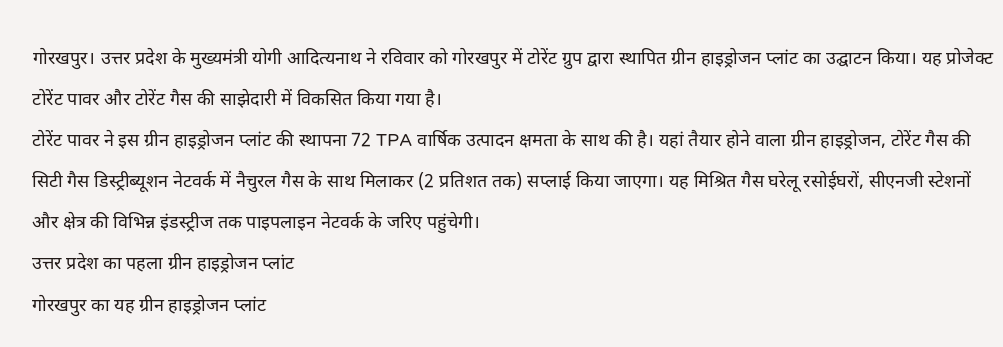गोरखपुर। उत्तर प्रदेश के मुख्यमंत्री योगी आदित्यनाथ ने रविवार को गोरखपुर में टोरेंट ग्रुप द्वारा स्थापित ग्रीन हाइड्रोजन प्लांट का उद्घाटन किया। यह प्रोजेक्ट टोरेंट पावर और टोरेंट गैस की साझेदारी में विकसित किया गया है।
टोरेंट पावर ने इस ग्रीन हाइड्रोजन प्लांट की स्थापना 72 TPA वार्षिक उत्पादन क्षमता के साथ की है। यहां तैयार होने वाला ग्रीन हाइड्रोजन, टोरेंट गैस की सिटी गैस डिस्ट्रीब्यूशन नेटवर्क में नैचुरल गैस के साथ मिलाकर (2 प्रतिशत तक) सप्लाई किया जाएगा। यह मिश्रित गैस घरेलू रसोईघरों, सीएनजी स्टेशनों और क्षेत्र की विभिन्न इंडस्ट्रीज तक पाइपलाइन नेटवर्क के जरिए पहुंचेगी।
उत्तर प्रदेश का पहला ग्रीन हाइड्रोजन प्लांट
गोरखपुर का यह ग्रीन हाइड्रोजन प्लांट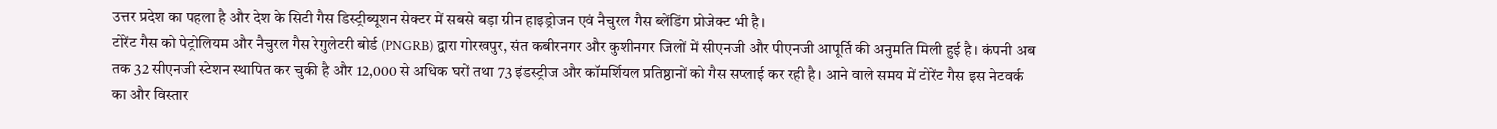उत्तर प्रदेश का पहला है और देश के सिटी गैस डिस्ट्रीब्यूशन सेक्टर में सबसे बड़ा ग्रीन हाइड्रोजन एवं नैचुरल गैस ब्लेंडिंग प्रोजेक्ट भी है।
टोरेंट गैस को पेट्रोलियम और नैचुरल गैस रेगुलेटरी बोर्ड (PNGRB) द्वारा गोरखपुर, संत कबीरनगर और कुशीनगर जिलों में सीएनजी और पीएनजी आपूर्ति की अनुमति मिली हुई है। कंपनी अब तक 32 सीएनजी स्टेशन स्थापित कर चुकी है और 12,000 से अधिक घरों तथा 73 इंडस्ट्रीज और कॉमर्शियल प्रतिष्ठानों को गैस सप्लाई कर रही है। आने वाले समय में टोरेंट गैस इस नेटवर्क का और विस्तार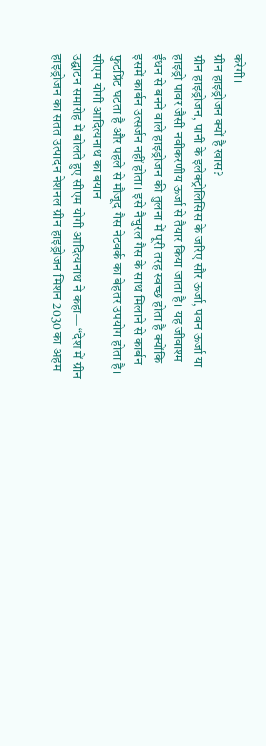करेगी।
ग्रीन हाइड्रोजन क्यों है खास?
ग्रीन हाइड्रोजन, पानी के इलेक्ट्रोलिसिस के जरिए सौर ऊर्जा, पवन ऊर्जा या हाइड्रो पावर जैसी नवीकरणीय ऊर्जा से तैयार किया जाता है। यह जीवाश्म ईंधन से बनने वाले हाइड्रोजन की तुलना में पूरी तरह स्वच्छ होता है क्योंकि इसमें कार्बन उत्सर्जन नहीं होता। इसे नैचुरल गैस के साथ मिलाने से कार्बन फुटप्रिंट घटता है और पहले से मौजूद गैस नेटवर्क का बेहतर उपयोग होता है।
सीएम योगी आदित्यनाथ का बयान
उद्घाटन समारोह में बोलते हुए सीएम योगी आदित्यनाथ ने कहा— “देश में ग्रीन हाइड्रोजन का सतत उत्पादन नेशनल ग्रीन हाइड्रोजन मिशन 2030 का अहम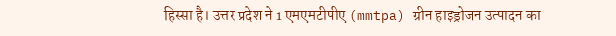हिस्सा है। उत्तर प्रदेश ने 1 एमएमटीपीए (mmtpa) ग्रीन हाइड्रोजन उत्पादन का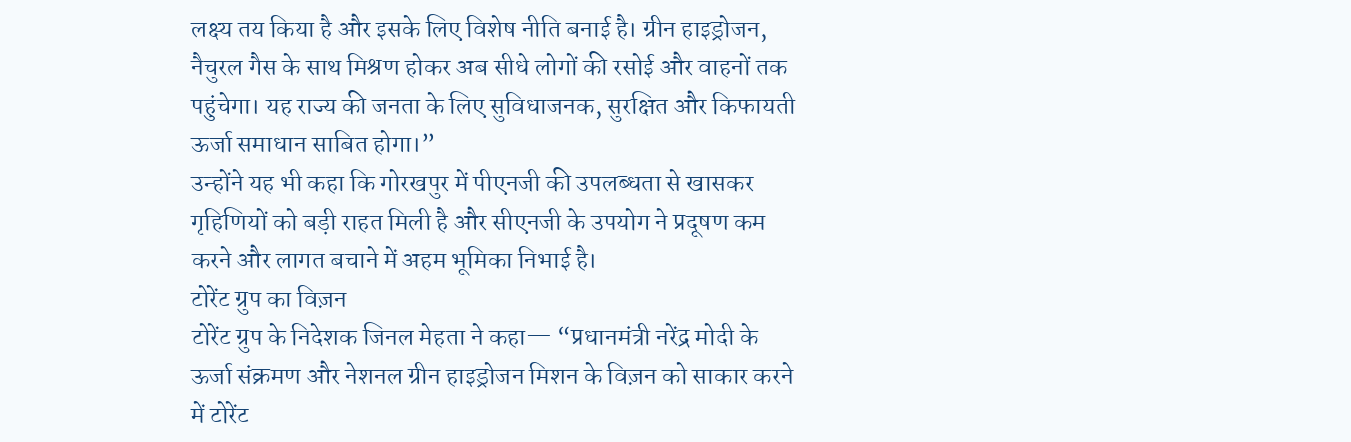लक्ष्य तय किया है और इसके लिए विशेष नीति बनाई है। ग्रीन हाइड्रोजन, नैचुरल गैस के साथ मिश्रण होकर अब सीधे लोगों की रसोई और वाहनों तक पहुंचेगा। यह राज्य की जनता के लिए सुविधाजनक, सुरक्षित और किफायती ऊर्जा समाधान साबित होगा।”
उन्होंने यह भी कहा कि गोरखपुर में पीएनजी की उपलब्धता से खासकर गृहिणियों को बड़ी राहत मिली है और सीएनजी के उपयोग ने प्रदूषण कम करने और लागत बचाने में अहम भूमिका निभाई है।
टोरेंट ग्रुप का विज़न
टोरेंट ग्रुप के निदेशक जिनल मेहता ने कहा— “प्रधानमंत्री नरेंद्र मोदी के ऊर्जा संक्रमण और नेशनल ग्रीन हाइड्रोजन मिशन के विज़न को साकार करने में टोरेंट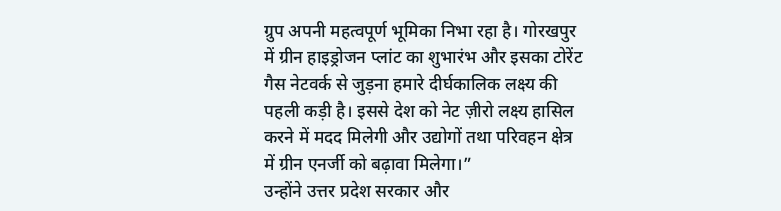ग्रुप अपनी महत्वपूर्ण भूमिका निभा रहा है। गोरखपुर में ग्रीन हाइड्रोजन प्लांट का शुभारंभ और इसका टोरेंट गैस नेटवर्क से जुड़ना हमारे दीर्घकालिक लक्ष्य की पहली कड़ी है। इससे देश को नेट ज़ीरो लक्ष्य हासिल करने में मदद मिलेगी और उद्योगों तथा परिवहन क्षेत्र में ग्रीन एनर्जी को बढ़ावा मिलेगा।”
उन्होंने उत्तर प्रदेश सरकार और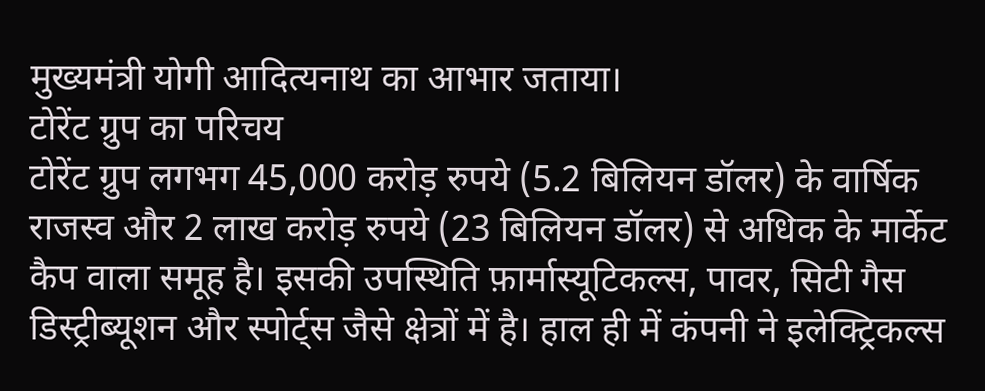मुख्यमंत्री योगी आदित्यनाथ का आभार जताया।
टोरेंट ग्रुप का परिचय
टोरेंट ग्रुप लगभग 45,000 करोड़ रुपये (5.2 बिलियन डॉलर) के वार्षिक राजस्व और 2 लाख करोड़ रुपये (23 बिलियन डॉलर) से अधिक के मार्केट कैप वाला समूह है। इसकी उपस्थिति फ़ार्मास्यूटिकल्स, पावर, सिटी गैस डिस्ट्रीब्यूशन और स्पोर्ट्स जैसे क्षेत्रों में है। हाल ही में कंपनी ने इलेक्ट्रिकल्स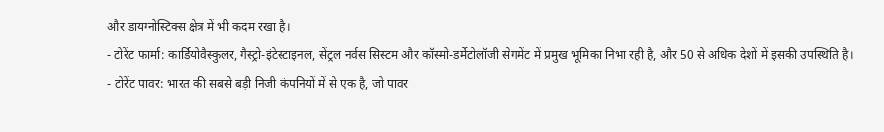और डायग्नोस्टिक्स क्षेत्र में भी कदम रखा है।
- टोरेंट फार्मा: कार्डियोवैस्कुलर, गैस्ट्रो-इंटेस्टाइनल, सेंट्रल नर्वस सिस्टम और कॉस्मो-डर्मेटोलॉजी सेगमेंट में प्रमुख भूमिका निभा रही है, और 50 से अधिक देशों में इसकी उपस्थिति है।
- टोरेंट पावर: भारत की सबसे बड़ी निजी कंपनियों में से एक है, जो पावर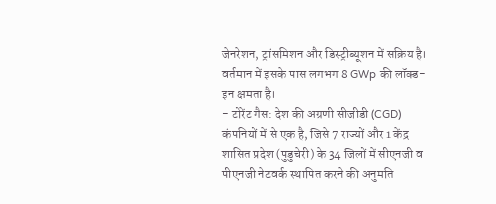जेनरेशन, ट्रांसमिशन और डिस्ट्रीब्यूशन में सक्रिय है। वर्तमान में इसके पास लगभग 8 GWp की लॉक्ड-इन क्षमता है।
- टोरेंट गैस: देश की अग्रणी सीजीडी (CGD) कंपनियों में से एक है, जिसे 7 राज्यों और 1 केंद्र शासित प्रदेश (पुडुचेरी) के 34 जिलों में सीएनजी व पीएनजी नेटवर्क स्थापित करने की अनुमति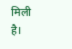मिली है।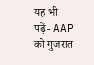यह भी पढ़ें- AAP को गुजरात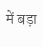में बड़ा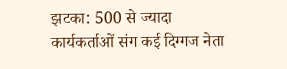झटका: 500 से ज्यादा कार्यकर्ताओं संग कई दिग्गज नेता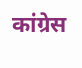कांग्रेस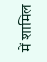में शामिल